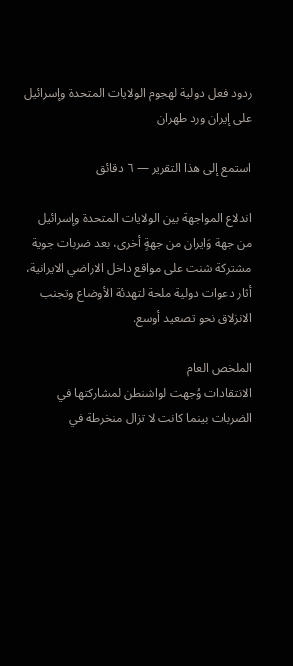ردود فعل دولية لهجوم الولايات المتحدة وإسرائيل على إيران ورد طهران

استمع إلى هذا التقرير — ٦ دقائق

اندلاع المواجهة بين الولايات المتحدة وإسرائيل من جهة وَايران من جهةٍ أخرى، بعد ضربات جوية مشتركة شنت على مواقع داخل الاراضي الايرانية، أثار دعوات دولية ملحة لتهدئة الأوضاع وتجنب الانزلاق نحو تصعيد أوسع.

الملخص العام
الانتقادات وُجهت لواشنطن لمشاركتها في الضربات بينما كانت لا تزال منخرطة في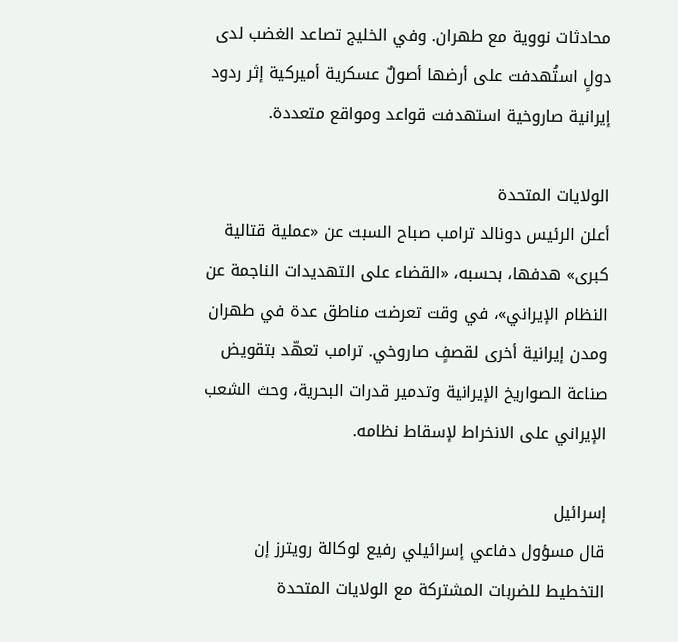محادثات نووية مع طهران. وفي الخليج تصاعد الغضب لدى دولٍ استُهدفت على أرضها أصولٌ عسكرية أميركية إثر ردود إيرانية صاروخية استهدفت قواعد ومواقع متعددة.

الولايات المتحدة
أعلن الرئيس دونالد ترامب صباح السبت عن «عملية قتالية كبرى» هدفها، بحسبه، «القضاء على التهديدات الناجمة عن النظام الإيراني»، في وقت تعرضت مناطق عدة في طهران ومدن إيرانية أخرى لقصفٍ صاروخي. ترامب تعهّد بتقويض صناعة الصواريخ الإيرانية وتدمير قدرات البحرية، وحث الشعب الإيراني على الانخراط لإسقاط نظامه.

إسرائيل
قال مسؤول دفاعي إسرائيلي رفيع لوكالة رويترز إن التخطيط للضربات المشتركة مع الولايات المتحدة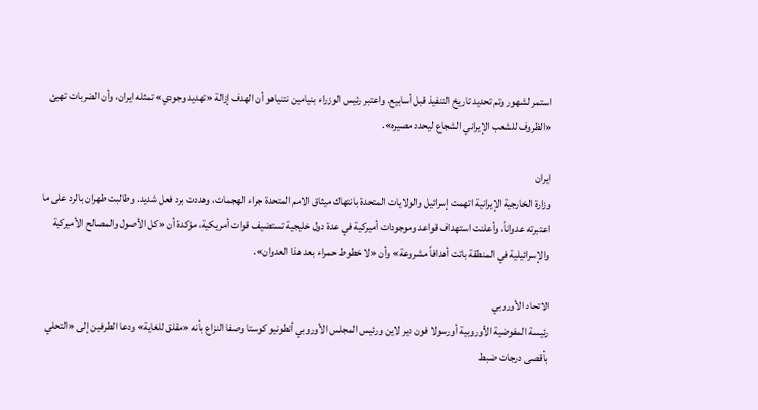استمر لشهور وتم تحديد تاريخ التنفيذ قبل أسابيع. واعتبر رئيس الوزراء بنيامين نتنياهو أن الهدف إزالة «تهديد وجودي» تمثله ايران، وأن الضربات تهيئ «الظروف للشعب الإيراني الشجاع ليحدد مصيره».

ايران
وزارة الخارجية الإيرانية اتهمت إسرائيل والولايات المتحدة بانتهاك ميثاق الامم المتحدة جراء الهجمات، وهددت برد فعل شديد. وطالبت طهران بالرد على ما اعتبرته عدواناً، وأعلنت استهداف قواعد وموجودات أميركية في عدة دول خليجية تستضيف قوات أمريكية، مؤكدة أن «كل الأصول والمصالح الأميركية والإسرائيلية في المنطقة باتت أهدافاً مشروعة» وأن «لا خطوط حمراء بعد هذا العدوان».

الاتحاد الأوروبي
رئيسة المفوضية الأوروبية أورسولا فون دير لاين ورئيس المجلس الأوروبي أنطونيو كوستا وصفا النزاع بأنه «مقلق للغاية» ودعا الطرفين إلى «التحلي بأقصى درجات ضبط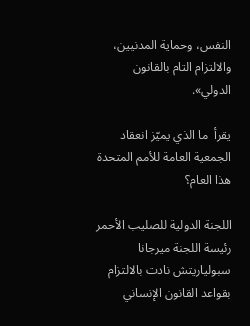النفس، وحماية المدنيين، والالتزام التام بالقانون الدولي».

يقرأ  ما الذي يميّز انعقاد الجمعية العامة للأمم المتحدة هذا العام؟

اللجنة الدولية للصليب الأحمر
رئيسة اللجنة ميرجانا سبولياريتش نادت بالالتزام بقواعد القانون الإنساني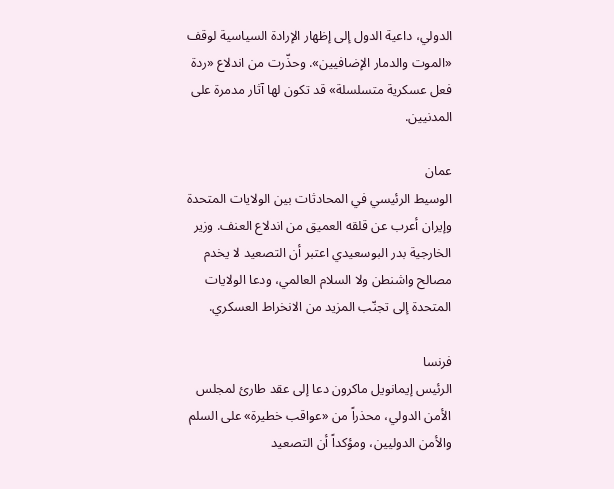الدولي، داعية الدول إلى إظهار الإرادة السياسية لوقف «الموت والدمار الإضافيين». وحذّرت من اندلاع «ردة فعل عسكرية متسلسلة» قد تكون لها آثار مدمرة على المدنيين.

عمان
الوسيط الرئيسي في المحادثات بين الولايات المتحدة وإيران أعرب عن قلقه العميق من اندلاع العنف. وزير الخارجية بدر البوسعيدي اعتبر أن التصعيد لا يخدم مصالح واشنطن ولا السلام العالمي، ودعا الولايات المتحدة إلى تجنّب المزيد من الانخراط العسكري.

فرنسا
الرئيس إيمانويل ماكرون دعا إلى عقد طارئ لمجلس الأمن الدولي، محذراً من «عواقب خطيرة» على السلم والأمن الدوليين، ومؤكداً أن التصعيد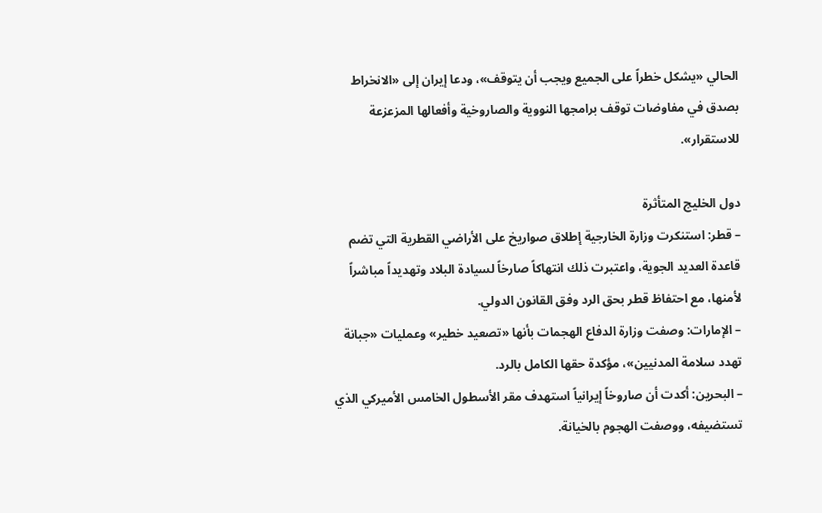الحالي «يشكل خطراً على الجميع ويجب أن يتوقف»، ودعا إيران إلى «الانخراط بصدق في مفاوضات توقف برامجها النووية والصاروخية وأفعالها المزعزعة للاستقرار».

دول الخليج المتأثرة
– قطر: استنكرت وزارة الخارجية إطلاق صواريخ على الأراضي القطرية التي تضم قاعدة العديد الجوية، واعتبرت ذلك انتهاكاً صارخاً لسيادة البلاد وتهديداً مباشراً لأمنها، مع احتفاظ قطر بحق الرد وفق القانون الدولي.
– الإمارات: وصفت وزارة الدفاع الهجمات بأنها «تصعيد خطير» وعمليات «جبانة تهدد سلامة المدنيين»، مؤكدة حقها الكامل بالرد.
– البحرين: أكدت أن صاروخاً إيرانياً استهدف مقر الأسطول الخامس الأميركي الذي تستضيفه، ووصفت الهجوم بالخيانة.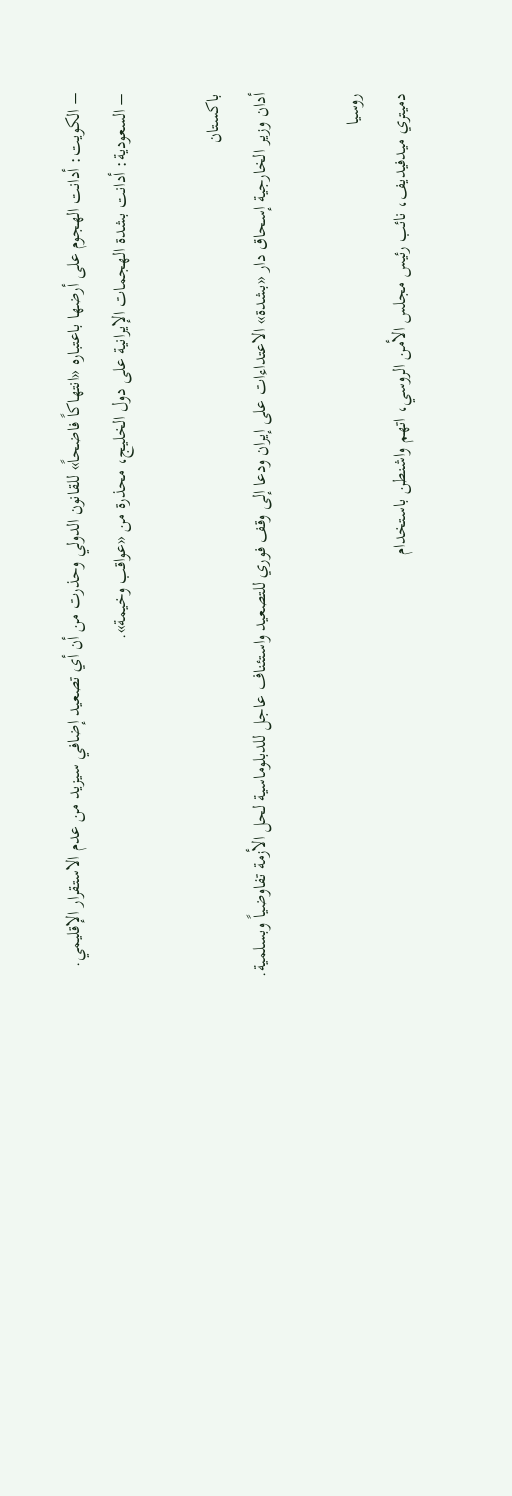– الكويت: أدانت الهجوم على أرضها باعتباره «انتهاكاً فاضحاً» للقانون الدولي وحذرت من أن أي تصعيد إضافي سيزيد من عدم الاستقرار الإقليمي.
– السعودية: أدانت بشدة الهجمات الإيرانية على دول الخليج، محذرة من «عواقب وخيمة».

باكستان
أدان وزير الخارجية إسحاق دار «بشدة» الاعتداءات على إيران ودعا إلى وقف فوري للتصعيد واستئناف عاجل للدبلوماسية لحل الأزمة تفاوضياً وبسلمية.

روسيا
دميتري ميدفيديف، نائب رئيس مجلس الأمن الروسي، اتهم واشنطن باستخدام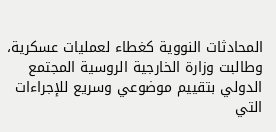المحادثات النووية كغطاء لعمليات عسكرية، وطالبت وزارة الخارجية الروسية المجتمع الدولي بتقييم موضوعي وسريع للإجراءات التي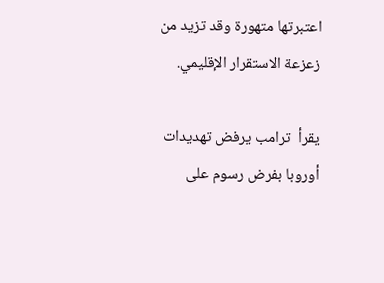اعتبرتها متهورة وقد تزيد من زعزعة الاستقرار الإقليمي.

يقرأ  ترامب يرفض تهديدات أوروبا بفرض رسوم على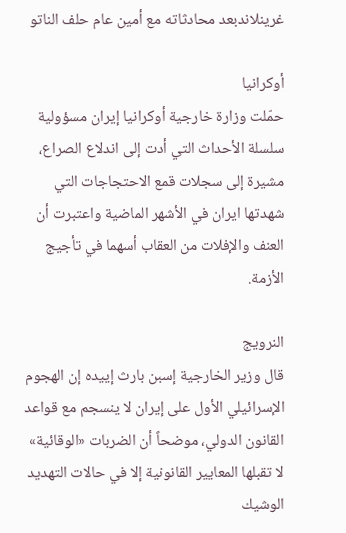غرينلاندبعد محادثاته مع أمين عام حلف الناتو

أوكرانيا
حمّلت وزارة خارجية أوكرانيا إيران مسؤولية سلسلة الأحداث التي أدت إلى اندلاع الصراع، مشيرة إلى سجلات قمع الاحتجاجات التي شهدتها ايران في الأشهر الماضية واعتبرت أن العنف والإفلات من العقاب أسهما في تأجيج الأزمة.

النرويج
قال وزير الخارجية إسبن بارث إييده إن الهجوم الإسرائيلي الأول على إيران لا ينسجم مع قواعد القانون الدولي، موضحاً أن الضربات «الوقائية» لا تقبلها المعايير القانونية إلا في حالات التهديد الوشيك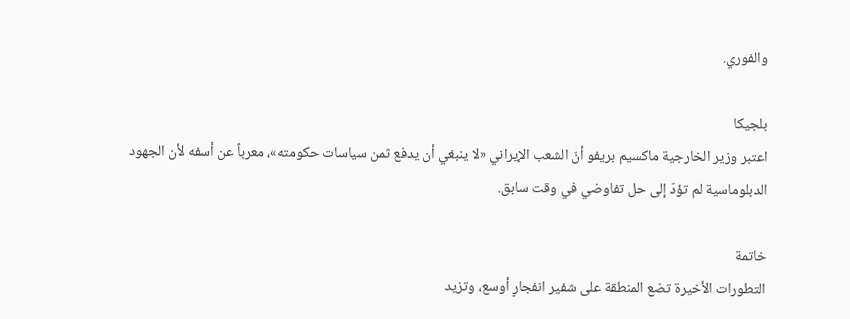والفوري.

بلجيكا
اعتبر وزير الخارجية ماكسيم بريفو أنّ الشعب الإيراني «لا ينبغي أن يدفع ثمن سياسات حكومته»، معرباً عن أسفه لأن الجهود الدبلوماسية لم تؤدّ إلى حل تفاوضي في وقت سابق.

خاتمة
التطورات الأخيرة تضع المنطقة على شفير انفجارٍ أوسع، وتزيد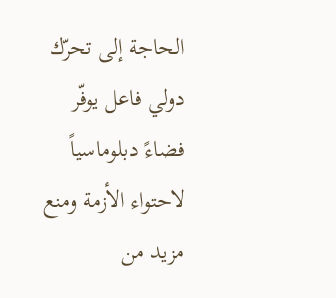الحاجة إلى تحرّك دولي فاعل يوفّر فضاءً دبلوماسياً لاحتواء الأزمة ومنع مزيد من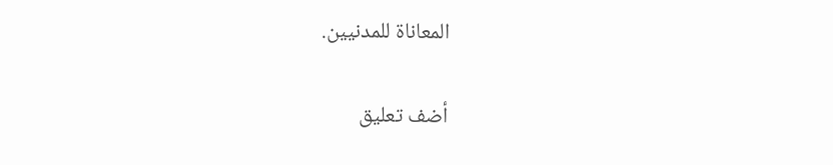المعاناة للمدنيين.

أضف تعليق